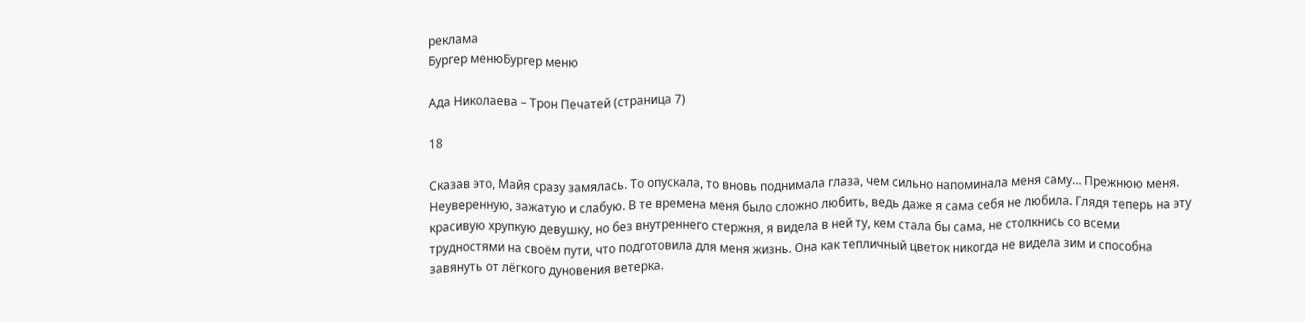реклама
Бургер менюБургер меню

Ада Николаева – Трон Печатей (страница 7)

18

Сказав это, Майя сразу замялась. То опускала, то вновь поднимала глаза, чем сильно напоминала меня саму… Прежнюю меня. Неуверенную, зажатую и слабую. В те времена меня было сложно любить, ведь даже я сама себя не любила. Глядя теперь на эту красивую хрупкую девушку, но без внутреннего стержня, я видела в ней ту, кем стала бы сама, не столкнись со всеми трудностями на своём пути, что подготовила для меня жизнь. Она как тепличный цветок никогда не видела зим и способна завянуть от лёгкого дуновения ветерка.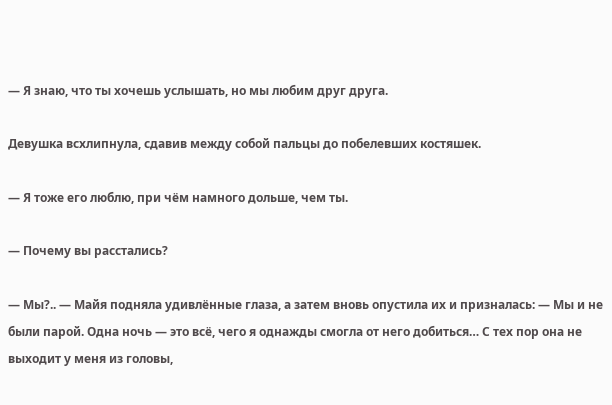— Я знаю, что ты хочешь услышать, но мы любим друг друга.

Девушка всхлипнула, сдавив между собой пальцы до побелевших костяшек.

— Я тоже его люблю, при чём намного дольше, чем ты.

— Почему вы расстались?

— Мы?.. — Майя подняла удивлённые глаза, а затем вновь опустила их и призналась: — Мы и не были парой. Одна ночь — это всё, чего я однажды смогла от него добиться… С тех пор она не выходит у меня из головы,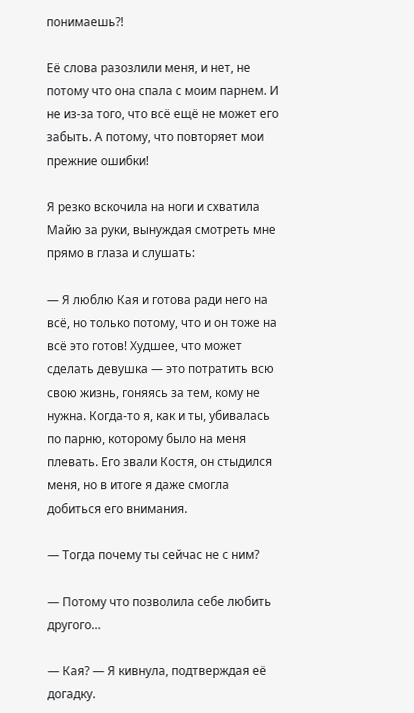понимаешь⁈

Её слова разозлили меня, и нет, не потому что она спала с моим парнем. И не из-за того, что всё ещё не может его забыть. А потому, что повторяет мои прежние ошибки!

Я резко вскочила на ноги и схватила Майю за руки, вынуждая смотреть мне прямо в глаза и слушать:

— Я люблю Кая и готова ради него на всё, но только потому, что и он тоже на всё это готов! Худшее, что может сделать девушка — это потратить всю свою жизнь, гоняясь за тем, кому не нужна. Когда-то я, как и ты, убивалась по парню, которому было на меня плевать. Его звали Костя, он стыдился меня, но в итоге я даже смогла добиться его внимания.

— Тогда почему ты сейчас не с ним?

— Потому что позволила себе любить другого…

— Кая? — Я кивнула, подтверждая её догадку.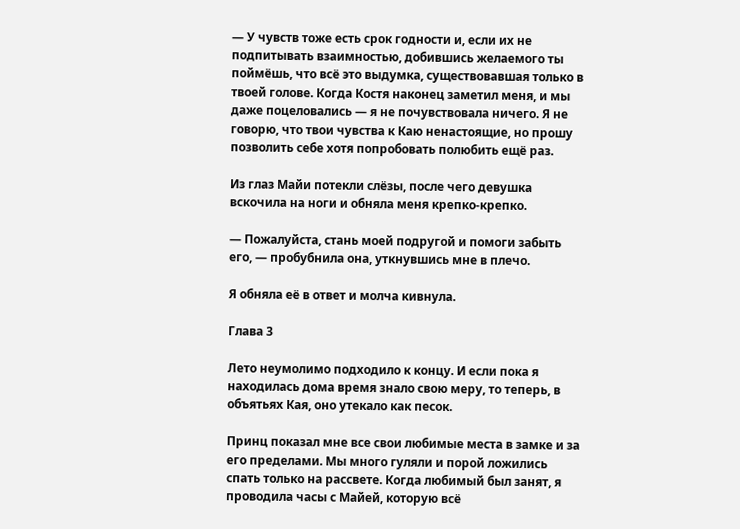— У чувств тоже есть срок годности и, если их не подпитывать взаимностью, добившись желаемого ты поймёшь, что всё это выдумка, существовавшая только в твоей голове. Когда Костя наконец заметил меня, и мы даже поцеловались — я не почувствовала ничего. Я не говорю, что твои чувства к Каю ненастоящие, но прошу позволить себе хотя попробовать полюбить ещё раз.

Из глаз Майи потекли слёзы, после чего девушка вскочила на ноги и обняла меня крепко-крепко.

— Пожалуйста, стань моей подругой и помоги забыть его, — пробубнила она, уткнувшись мне в плечо.

Я обняла её в ответ и молча кивнула.

Глава 3

Лето неумолимо подходило к концу. И если пока я находилась дома время знало свою меру, то теперь, в объятьях Кая, оно утекало как песок.

Принц показал мне все свои любимые места в замке и за его пределами. Мы много гуляли и порой ложились спать только на рассвете. Когда любимый был занят, я проводила часы с Майей, которую всё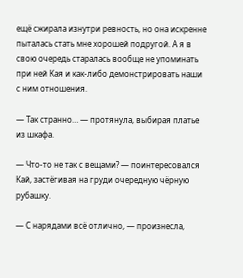ещё сжирала изнутри ревность, но она искренне пыталась стать мне хорошей подругой. А я в свою очередь старалась вообще не упоминать при ней Кая и как-либо демонстрировать наши с ним отношения.

— Так странно… — протянула, выбирая платье из шкафа.

— Что-то не так с вещами? — поинтересовался Кай, застёгивая на груди очередную чёрную рубашку.

— С нарядами всё отлично, — произнесла,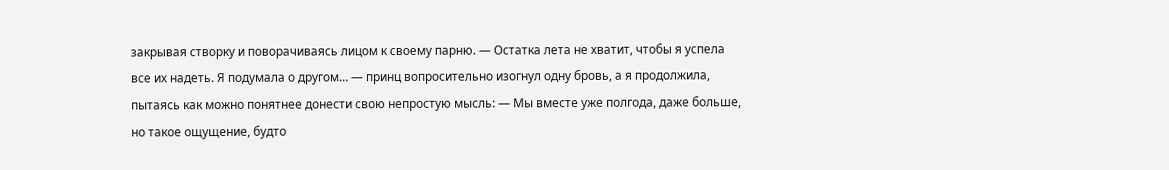закрывая створку и поворачиваясь лицом к своему парню. — Остатка лета не хватит, чтобы я успела все их надеть. Я подумала о другом… — принц вопросительно изогнул одну бровь, а я продолжила, пытаясь как можно понятнее донести свою непростую мысль: — Мы вместе уже полгода, даже больше, но такое ощущение, будто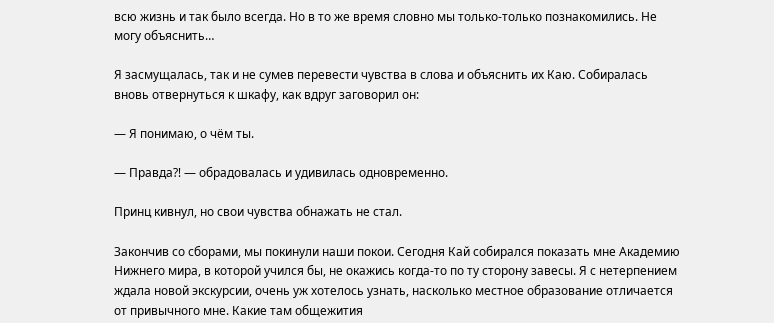всю жизнь и так было всегда. Но в то же время словно мы только-только познакомились. Не могу объяснить…

Я засмущалась, так и не сумев перевести чувства в слова и объяснить их Каю. Собиралась вновь отвернуться к шкафу, как вдруг заговорил он:

— Я понимаю, о чём ты.

— Правда⁈ — обрадовалась и удивилась одновременно.

Принц кивнул, но свои чувства обнажать не стал.

Закончив со сборами, мы покинули наши покои. Сегодня Кай собирался показать мне Академию Нижнего мира, в которой учился бы, не окажись когда-то по ту сторону завесы. Я с нетерпением ждала новой экскурсии, очень уж хотелось узнать, насколько местное образование отличается от привычного мне. Какие там общежития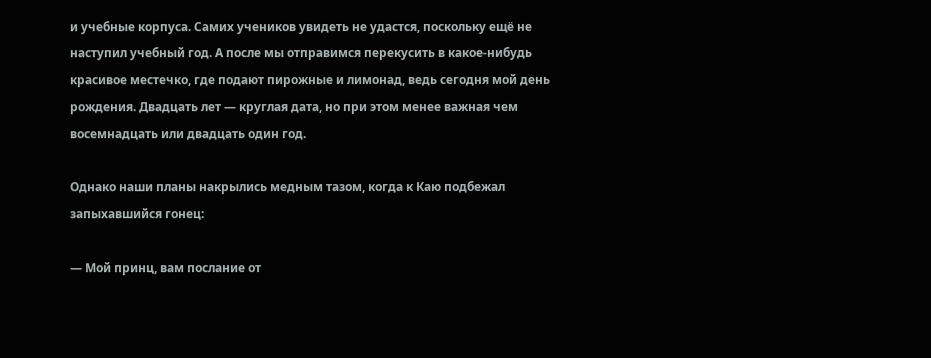и учебные корпуса. Самих учеников увидеть не удастся, поскольку ещё не наступил учебный год. А после мы отправимся перекусить в какое-нибудь красивое местечко, где подают пирожные и лимонад, ведь сегодня мой день рождения. Двадцать лет — круглая дата, но при этом менее важная чем восемнадцать или двадцать один год.

Однако наши планы накрылись медным тазом, когда к Каю подбежал запыхавшийся гонец:

— Мой принц, вам послание от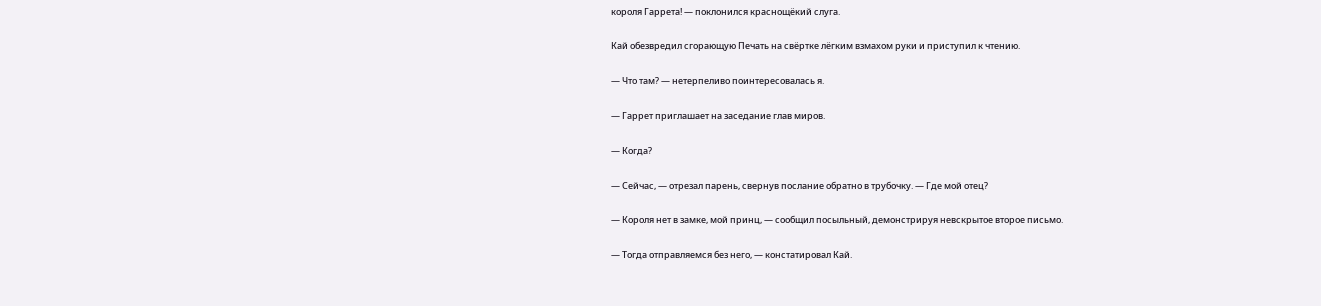короля Гаррета! — поклонился краснощёкий слуга.

Кай обезвредил сгорающую Печать на свёртке лёгким взмахом руки и приступил к чтению.

— Что там? — нетерпеливо поинтересовалась я.

— Гаррет приглашает на заседание глав миров.

— Когда?

— Сейчас, — отрезал парень, свернув послание обратно в трубочку. — Где мой отец?

— Короля нет в замке, мой принц, — сообщил посыльный, демонстрируя невскрытое второе письмо.

— Тогда отправляемся без него, — констатировал Кай.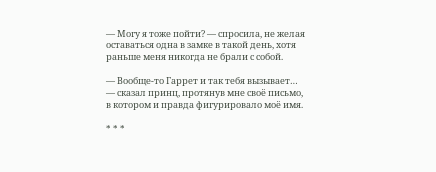— Могу я тоже пойти? — спросила, не желая оставаться одна в замке в такой день, хотя раньше меня никогда не брали с собой.

— Вообще-то Гаррет и так тебя вызывает… — сказал принц, протянув мне своё письмо, в котором и правда фигурировало моё имя.

* * *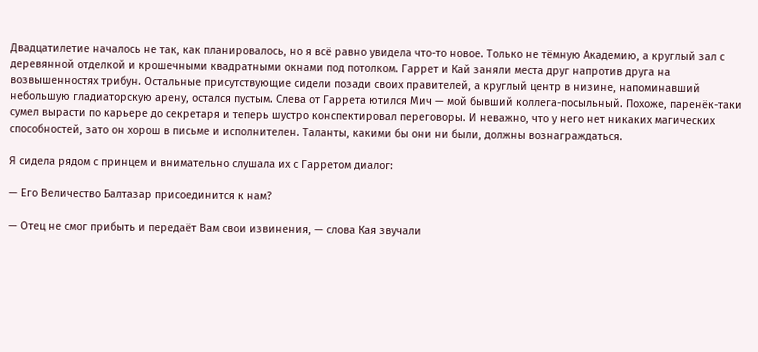Двадцатилетие началось не так, как планировалось, но я всё равно увидела что-то новое. Только не тёмную Академию, а круглый зал с деревянной отделкой и крошечными квадратными окнами под потолком. Гаррет и Кай заняли места друг напротив друга на возвышенностях трибун. Остальные присутствующие сидели позади своих правителей, а круглый центр в низине, напоминавший небольшую гладиаторскую арену, остался пустым. Слева от Гаррета ютился Мич — мой бывший коллега-посыльный. Похоже, паренёк-таки сумел вырасти по карьере до секретаря и теперь шустро конспектировал переговоры. И неважно, что у него нет никаких магических способностей, зато он хорош в письме и исполнителен. Таланты, какими бы они ни были, должны вознаграждаться.

Я сидела рядом с принцем и внимательно слушала их с Гарретом диалог:

— Его Величество Балтазар присоединится к нам?

— Отец не смог прибыть и передаёт Вам свои извинения, — слова Кая звучали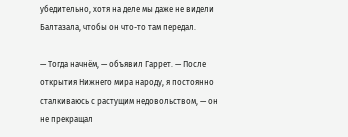убедительно, хотя на деле мы даже не видели Балтазала, чтобы он что-то там передал.

— Тогда начнём, — объявил Гаррет. — После открытия Нижнего мира народу, я постоянно сталкиваюсь с растущим недовольством, — он не прекращал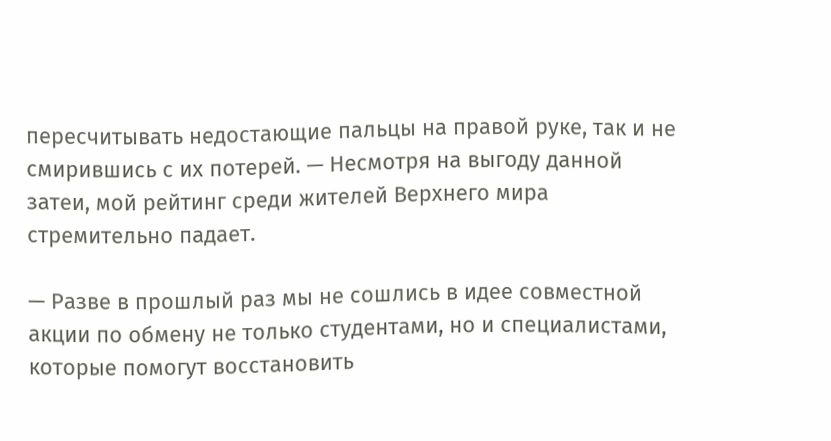пересчитывать недостающие пальцы на правой руке, так и не смирившись с их потерей. — Несмотря на выгоду данной затеи, мой рейтинг среди жителей Верхнего мира стремительно падает.

— Разве в прошлый раз мы не сошлись в идее совместной акции по обмену не только студентами, но и специалистами, которые помогут восстановить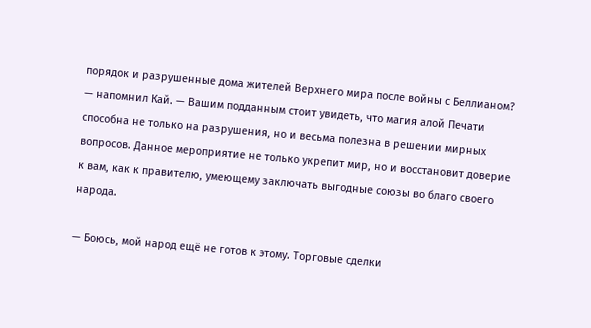порядок и разрушенные дома жителей Верхнего мира после войны с Беллианом? — напомнил Кай. — Вашим подданным стоит увидеть, что магия алой Печати способна не только на разрушения, но и весьма полезна в решении мирных вопросов. Данное мероприятие не только укрепит мир, но и восстановит доверие к вам, как к правителю, умеющему заключать выгодные союзы во благо своего народа.

— Боюсь, мой народ ещё не готов к этому. Торговые сделки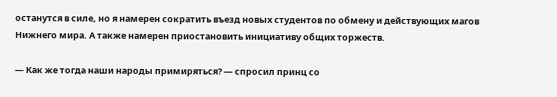останутся в силе, но я намерен сократить въезд новых студентов по обмену и действующих магов Нижнего мира. А также намерен приостановить инициативу общих торжеств.

— Как же тогда наши народы примиряться? — спросил принц со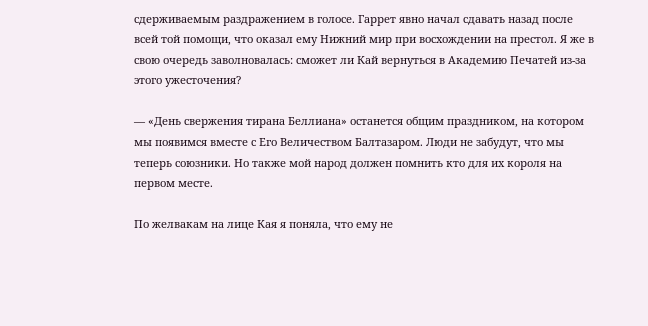сдерживаемым раздражением в голосе. Гаррет явно начал сдавать назад после всей той помощи, что оказал ему Нижний мир при восхождении на престол. Я же в свою очередь заволновалась: сможет ли Кай вернуться в Академию Печатей из-за этого ужесточения?

— «День свержения тирана Беллиана» останется общим праздником, на котором мы появимся вместе с Его Величеством Балтазаром. Люди не забудут, что мы теперь союзники. Но также мой народ должен помнить кто для их короля на первом месте.

По желвакам на лице Кая я поняла, что ему не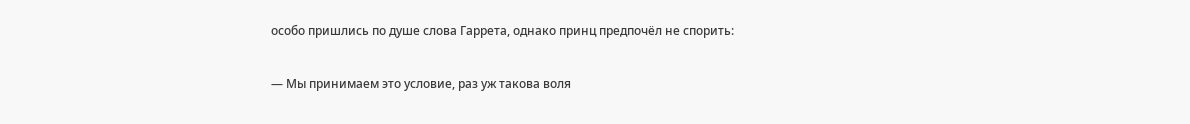особо пришлись по душе слова Гаррета, однако принц предпочёл не спорить:

— Мы принимаем это условие, раз уж такова воля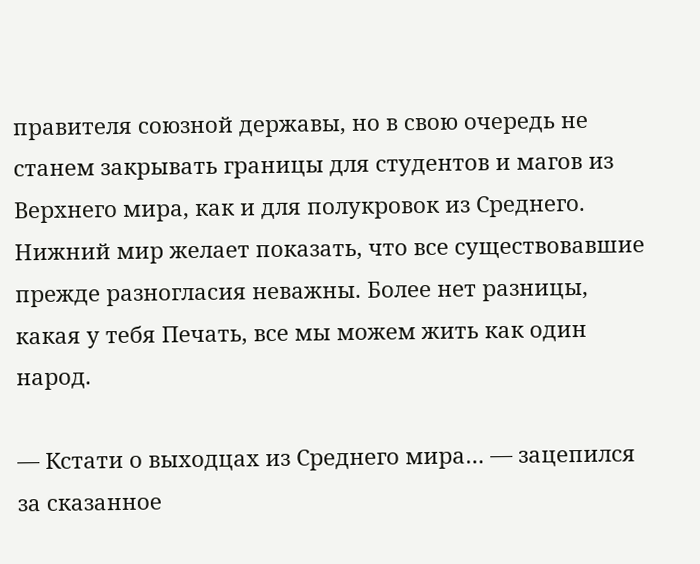правителя союзной державы, но в свою очередь не станем закрывать границы для студентов и магов из Верхнего мира, как и для полукровок из Среднего. Нижний мир желает показать, что все существовавшие прежде разногласия неважны. Более нет разницы, какая у тебя Печать, все мы можем жить как один народ.

— Кстати о выходцах из Среднего мира… — зацепился за сказанное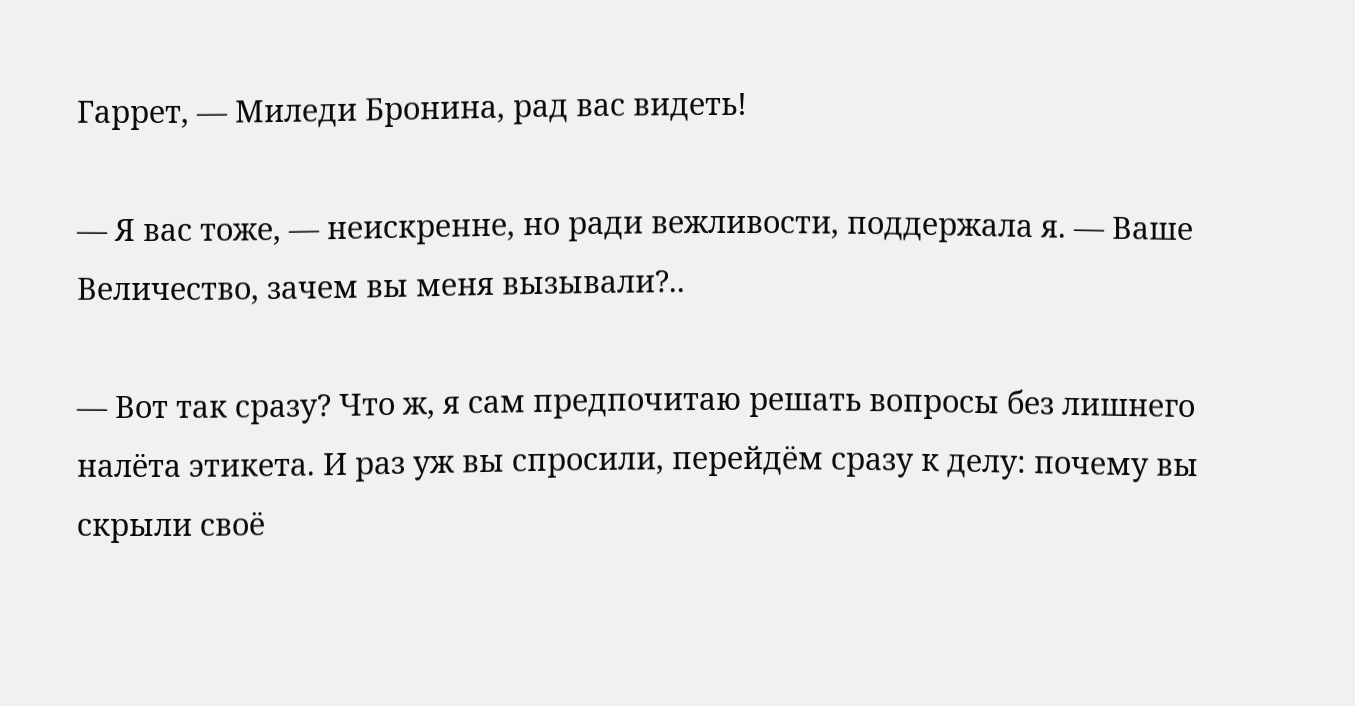Гаррет, — Миледи Бронина, рад вас видеть!

— Я вас тоже, — неискренне, но ради вежливости, поддержала я. — Ваше Величество, зачем вы меня вызывали?..

— Вот так сразу? Что ж, я сам предпочитаю решать вопросы без лишнего налёта этикета. И раз уж вы спросили, перейдём сразу к делу: почему вы скрыли своё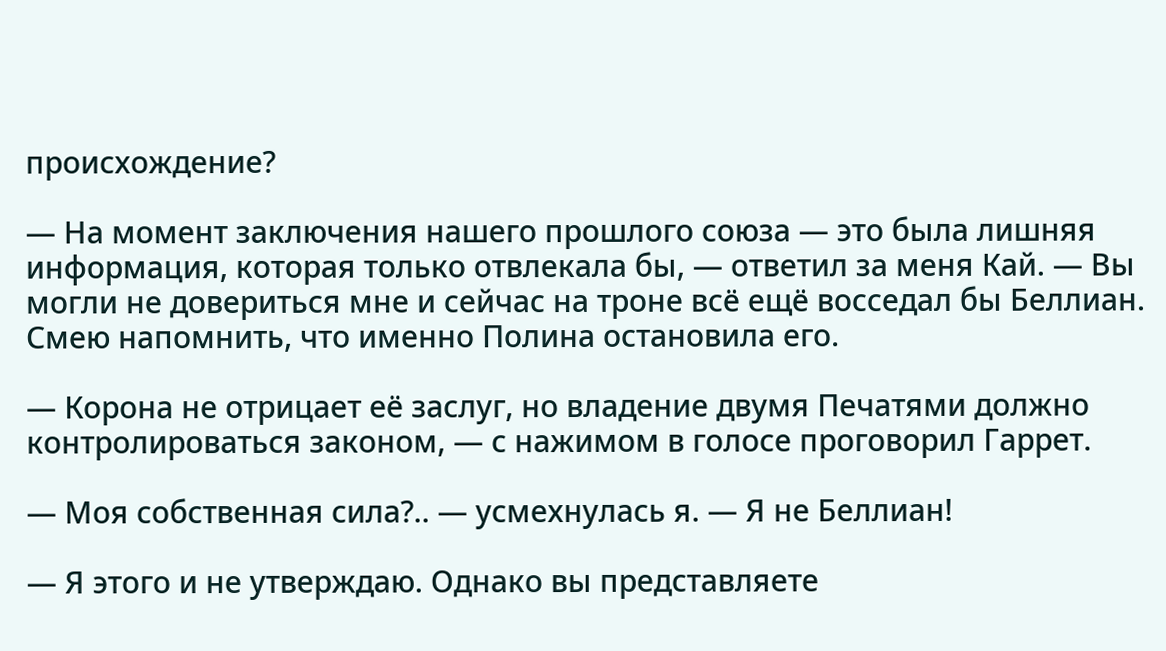происхождение?

— На момент заключения нашего прошлого союза — это была лишняя информация, которая только отвлекала бы, — ответил за меня Кай. — Вы могли не довериться мне и сейчас на троне всё ещё восседал бы Беллиан. Смею напомнить, что именно Полина остановила его.

— Корона не отрицает её заслуг, но владение двумя Печатями должно контролироваться законом, — с нажимом в голосе проговорил Гаррет.

— Моя собственная сила?.. — усмехнулась я. — Я не Беллиан!

— Я этого и не утверждаю. Однако вы представляете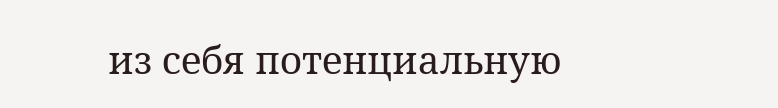из себя потенциальную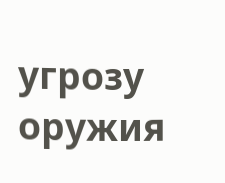угрозу оружия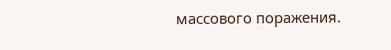массового поражения.